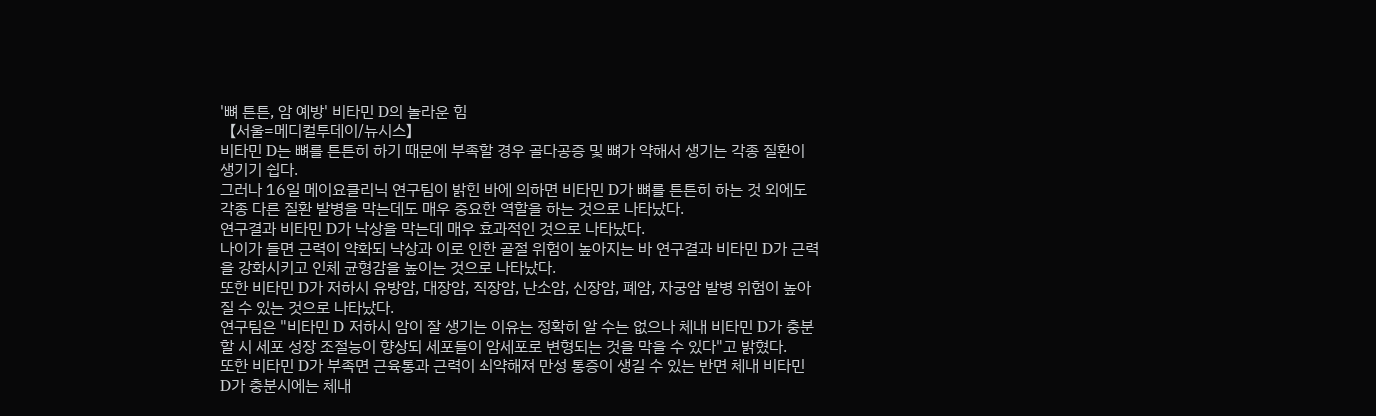'뼈 튼튼, 암 예방' 비타민 D의 놀라운 힘
【서울=메디컬투데이/뉴시스】
비타민 D는 뼈를 튼튼히 하기 때문에 부족할 경우 골다공증 및 뼈가 약해서 생기는 각종 질환이 생기기 쉽다.
그러나 16일 메이요클리닉 연구팀이 밝힌 바에 의하면 비타민 D가 뼈를 튼튼히 하는 것 외에도 각종 다른 질환 발병을 막는데도 매우 중요한 역할을 하는 것으로 나타났다.
연구결과 비타민 D가 낙상을 막는데 매우 효과적인 것으로 나타났다.
나이가 들면 근력이 약화되 낙상과 이로 인한 골절 위험이 높아지는 바 연구결과 비타민 D가 근력을 강화시키고 인체 균형감을 높이는 것으로 나타났다.
또한 비타민 D가 저하시 유방암, 대장암, 직장암, 난소암, 신장암, 폐암, 자궁암 발병 위험이 높아질 수 있는 것으로 나타났다.
연구팀은 "비타민 D 저하시 암이 잘 생기는 이유는 정확히 알 수는 없으나 체내 비타민 D가 충분할 시 세포 성장 조절능이 향상되 세포들이 암세포로 변형되는 것을 막을 수 있다"고 밝혔다.
또한 비타민 D가 부족면 근육통과 근력이 쇠약해져 만성 통증이 생길 수 있는 반면 체내 비타민 D가 충분시에는 체내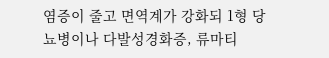염증이 줄고 면역계가 강화되 1형 당뇨병이나 다발성경화증, 류마티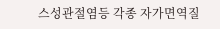스성관절염등 각종 자가면역질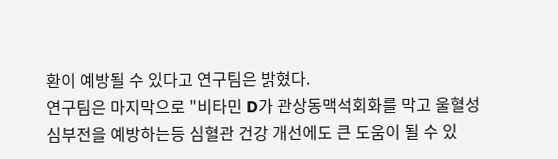환이 예방될 수 있다고 연구팀은 밝혔다.
연구팀은 마지막으로 "비타민 D가 관상동맥석회화를 막고 울혈성심부전을 예방하는등 심혈관 건강 개선에도 큰 도움이 될 수 있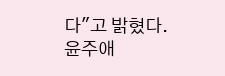다"고 밝혔다.
윤주애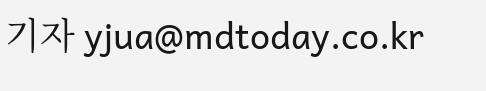기자 yjua@mdtoday.co.kr